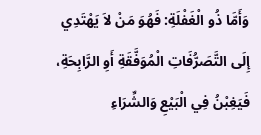وَأَمَّا ذُو الْغَفْلَةِ: فَهُوَ مَنْ لاَ يَهْتَدِي إِلَى التَّصَرُّفَاتِ الْمُوَفَّقَةِ أَوِ الرَّابِحَةِ، فَيَغِبْنُ فِي الْبَيْعِ وَالشِّرَاءِ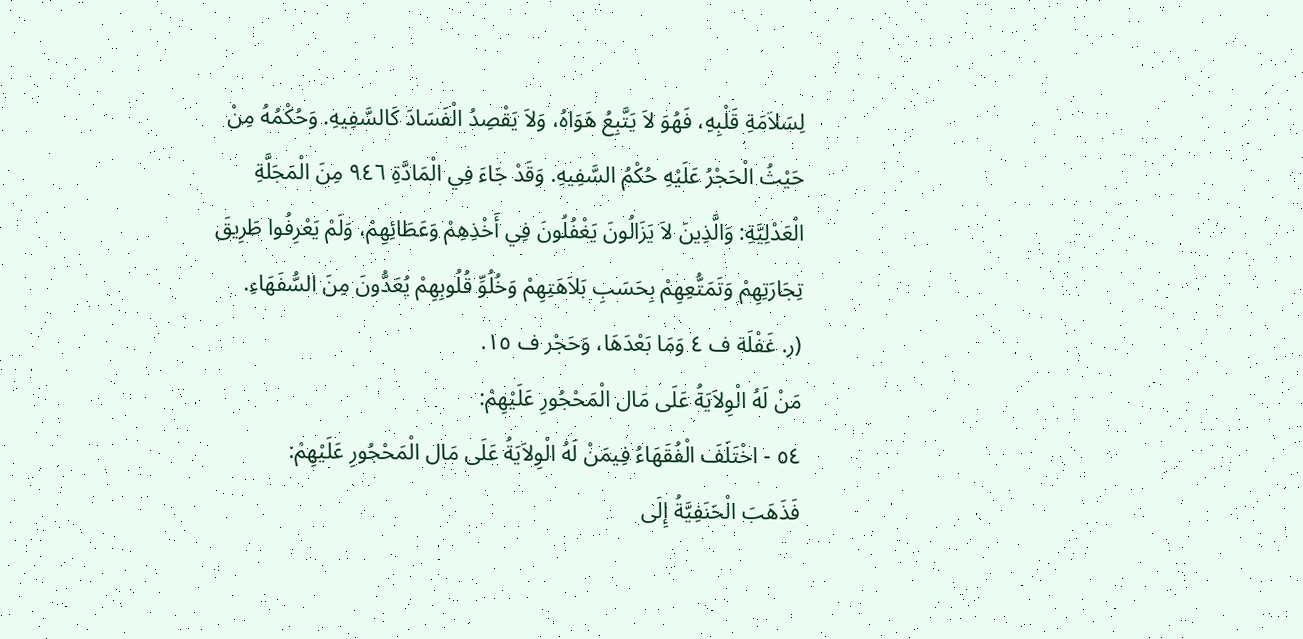لِسَلاَمَةِ قَلْبِهِ، فَهُوَ لاَ يَتَّبِعُ هَوَاهُ، وَلاَ يَقْصِدُ الْفَسَادَ كَالسَّفِيهِ. وَحُكْمُهُ مِنْ حَيْثُ الْحَجْرُ عَلَيْهِ حُكْمُ السَّفِيهِ. وَقَدْ جَاءَ فِي الْمَادَّةِ ٩٤٦ مِنَ الْمَجَلَّةِ الْعَدْلِيَّةِ: وَالَّذِينَ لاَ يَزَالُونَ يَغْفُلُونَ فِي أَخْذِهِمْ وَعَطَائِهِمْ، وَلَمْ يَعْرِفُوا طَرِيقَ تِجَارَتِهِمْ وَتَمَتُّعِهِمْ بِحَسَبِ بَلاَهَتِهِمْ وَخُلُوِّ قُلُوبِهِمْ يُعَدُّونَ مِنَ السُّفَهَاءِ.
(ر. غَفْلَة ف ٤ وَمَا بَعْدَهَا، وَحَجْر ف ١٥.
مَنْ لَهُ الْوِلاَيَةُ عَلَى مَال الْمَحْجُورِ عَلَيْهِمْ:
٥٤ - اخْتَلَفَ الْفُقَهَاءُ فِيمَنْ لَهُ الْوِلاَيَةُ عَلَى مَال الْمَحْجُورِ عَلَيْهِمْ:
فَذَهَبَ الْحَنَفِيَّةُ إِلَى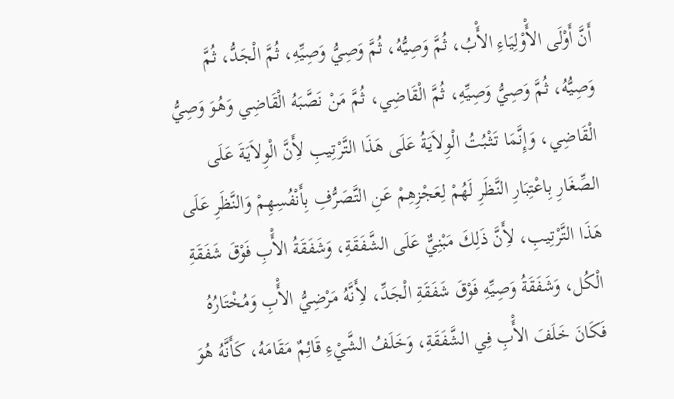أَنَّ أَوْلَى الأَْوْلِيَاءِ الأَْبُ، ثُمَّ وَصِيُّهُ، ثُمَّ وَصِيُّ وَصِيِّهِ، ثُمَّ الْجَدُّ، ثُمَّ وَصِيُّهُ، ثُمَّ وَصِيُّ وَصِيِّهِ، ثُمَّ الْقَاضِي، ثُمَّ مَنْ نَصَّبَهُ الْقَاضِي وَهُوَ وَصِيُّ الْقَاضِي، وَإِنَّمَا تَثْبُتُ الْوِلاَيَةُ عَلَى هَذَا التَّرْتِيبِ لأَِنَّ الْوِلاَيَةَ عَلَى الصِّغَارِ بِاعْتِبَارِ النَّظَرِ لَهُمْ لِعَجْزِهِمْ عَنِ التَّصَرُّفِ بِأَنْفُسِهِمْ وَالنَّظَرِ عَلَى هَذَا التَّرْتِيبِ، لأَِنَّ ذَلِكَ مَبْنِيٌّ عَلَى الشَّفَقَةِ، وَشَفَقَةُ الأَْبِ فَوْقَ شَفَقَةِ الْكُل، وَشَفَقَةُ وَصِيِّهِ فَوْقَ شَفَقَةِ الْجَدِّ، لأَِنَّهُ مَرْضِيُّ الأَْبِ وَمُخْتَارُهُ فَكَانَ خَلَفَ الأَْبِ فِي الشَّفَقَةِ، وَخَلَفُ الشَّيْءِ قَائِمٌ مَقَامَهُ، كَأَنَّهُ هُوَ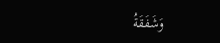وَشَفَقَةُ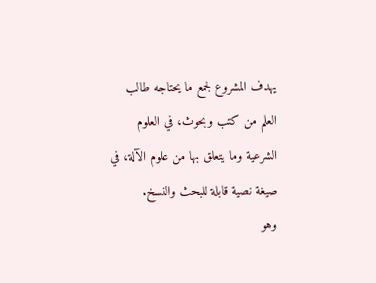يهدف المشروع لجمع ما يحتاجه طالب العلم من كتب وبحوث، في العلوم الشرعية وما يتعلق بها من علوم الآلة، في صيغة نصية قابلة للبحث والنسخ.
وهو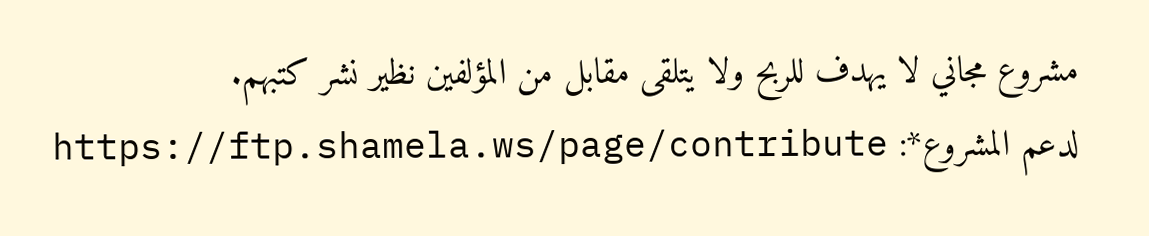مشروع مجاني لا يهدف للربح ولا يتلقى مقابل من المؤلفين نظير نشر كتبهم.
لدعم المشروع*: https://ftp.shamela.ws/page/contribute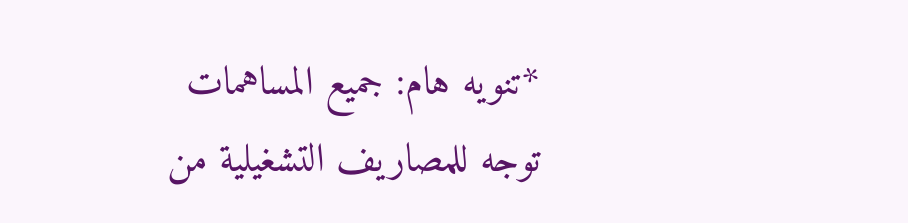*تنويه هام: جميع المساهمات توجه للمصاريف التشغيلية من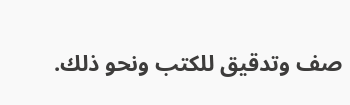صف وتدقيق للكتب ونحو ذلك.